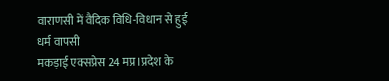वाराणसी में वैदिक विधि-विधान से हुई धर्म वापसी
मकड़ाई एक्सप्रेस 24 मप्र।प्रदेश के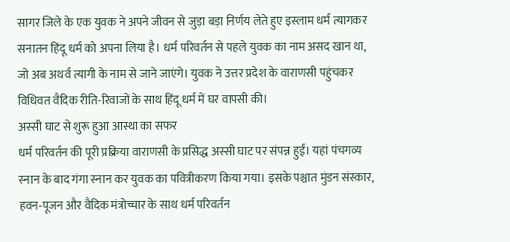सागर जिले के एक युवक ने अपने जीवन से जुड़ा बड़ा निर्णय लेते हुए इस्लाम धर्म त्यागकर सनातन हिंदू धर्म को अपना लिया है। धर्म परिवर्तन से पहले युवक का नाम असद खान था, जो अब अथर्व त्यागी के नाम से जाने जाएंगे। युवक ने उत्तर प्रदेश के वाराणसी पहुंचकर विधिवत वैदिक रीति-रिवाजों के साथ हिंदू धर्म में घर वापसी की।
अस्सी घाट से शुरू हुआ आस्था का सफर
धर्म परिवर्तन की पूरी प्रक्रिया वाराणसी के प्रसिद्ध अस्सी घाट पर संपन्न हुई। यहां पंचगव्य स्नान के बाद गंगा स्नान कर युवक का पवित्रीकरण किया गया। इसके पश्चात मुंडन संस्कार, हवन-पूजन और वैदिक मंत्रोच्चार के साथ धर्म परिवर्तन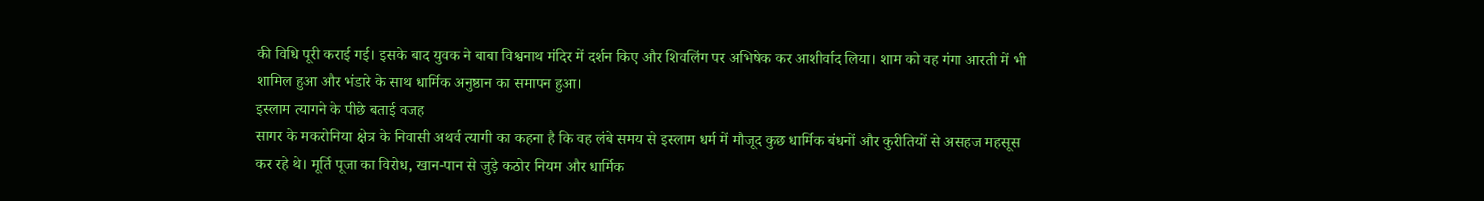की विधि पूरी कराई गई। इसके बाद युवक ने बाबा विश्वनाथ मंदिर में दर्शन किए और शिवलिंग पर अभिषेक कर आशीर्वाद लिया। शाम को वह गंगा आरती में भी शामिल हुआ और भंडारे के साथ धार्मिक अनुष्ठान का समापन हुआ।
इस्लाम त्यागने के पीछे बताई वजह
सागर के मकरोनिया क्षेत्र के निवासी अथर्व त्यागी का कहना है कि वह लंबे समय से इस्लाम धर्म में मौजूद कुछ धार्मिक बंधनों और कुरीतियों से असहज महसूस कर रहे थे। मूर्ति पूजा का विरोध, खान-पान से जुड़े कठोर नियम और धार्मिक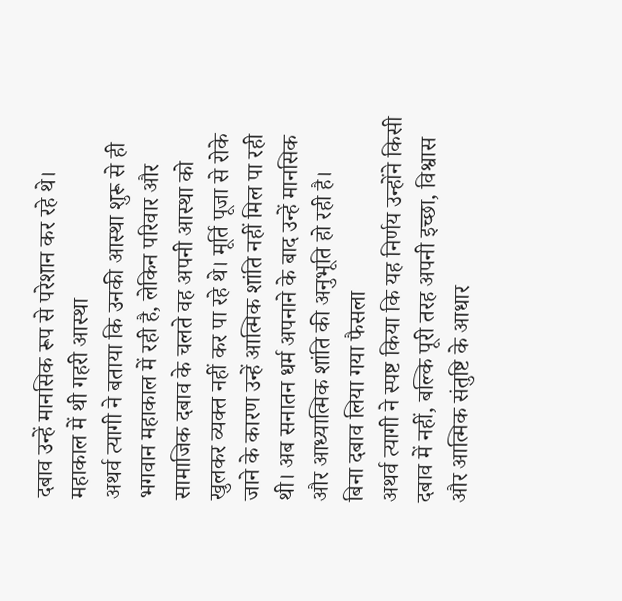दबाव उन्हें मानसिक रूप से परेशान कर रहे थे।
महाकाल में थी गहरी आस्था
अथर्व त्यागी ने बताया कि उनकी आस्था शुरू से ही भगवान महाकाल में रही है, लेकिन परिवार और सामाजिक दबाव के चलते वह अपनी आस्था को खुलकर व्यक्त नहीं कर पा रहे थे। मूर्ति पूजा से रोके जाने के कारण उन्हें आत्मिक शांति नहीं मिल पा रही थी। अब सनातन धर्म अपनाने के बाद उन्हें मानसिक और आध्यात्मिक शांति की अनुभूति हो रही है।
बिना दबाव लिया गया फैसला
अथर्व त्यागी ने स्पष्ट किया कि यह निर्णय उन्होंने किसी दबाव में नहीं, बल्कि पूरी तरह अपनी इच्छा, विश्वास और आत्मिक संतुष्टि के आधार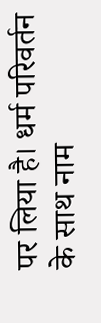पर लिया है। धर्म परिवर्तन के साथ नाम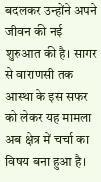बदलकर उन्होंने अपने जीवन की नई शुरुआत की है। सागर से वाराणसी तक आस्था के इस सफर को लेकर यह मामला अब क्षेत्र में चर्चा का विषय बना हुआ है।